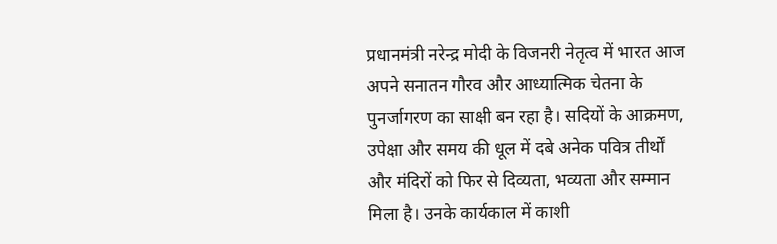प्रधानमंत्री नरेन्द्र मोदी के विजनरी नेतृत्व में भारत आज अपने सनातन गौरव और आध्यात्मिक चेतना के पुनर्जागरण का साक्षी बन रहा है। सदियों के आक्रमण, उपेक्षा और समय की धूल में दबे अनेक पवित्र तीर्थों और मंदिरों को फिर से दिव्यता, भव्यता और सम्मान मिला है। उनके कार्यकाल में काशी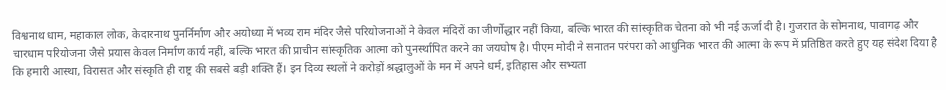विश्वनाथ धाम, महाकाल लोक, केदारनाथ पुनर्निर्माण और अयोध्या में भव्य राम मंदिर जैसे परियोजनाओं ने केवल मंदिरों का जीर्णोद्धार नहीं किया, बल्कि भारत की सांस्कृतिक चेतना को भी नई ऊर्जा दी है। गुजरात के सोमनाथ, पावागढ़ और चारधाम परियोजना जैसे प्रयास केवल निर्माण कार्य नहीं, बल्कि भारत की प्राचीन सांस्कृतिक आत्मा को पुनर्स्थापित करने का जयघोष है। पीएम मोदी ने सनातन परंपरा को आधुनिक भारत की आत्मा के रूप में प्रतिष्ठित करते हुए यह संदेश दिया है कि हमारी आस्था, विरासत और संस्कृति ही राष्ट्र की सबसे बड़ी शक्ति हैं। इन दिव्य स्थलों ने करोड़ों श्रद्धालुओं के मन में अपने धर्म, इतिहास और सभ्यता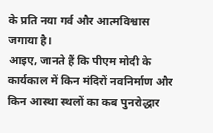के प्रति नया गर्व और आत्मविश्वास जगाया है।
आइए, जानते हैं कि पीएम मोदी के कार्यकाल में किन मंदिरों नवनिर्माण और किन आस्था स्थलों का कब पुनरोद्धार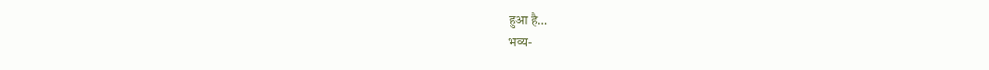हुआ है…
भव्य-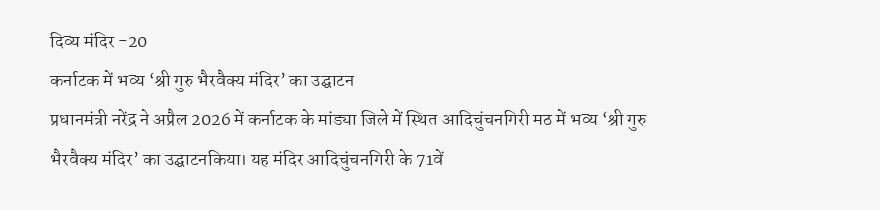दिव्य मंदिर -20
कर्नाटक में भव्य ‘श्री गुरु भैरवैक्य मंदिर’ का उद्घाटन
प्रधानमंत्री नरेंद्र ने अप्रैल 2026 में कर्नाटक के मांड्या जिले में स्थित आदिचुंचनगिरी मठ में भव्य ‘श्री गुरु भैरवैक्य मंदिर’ का उद्घाटनकिया। यह मंदिर आदिचुंचनगिरी के 71वें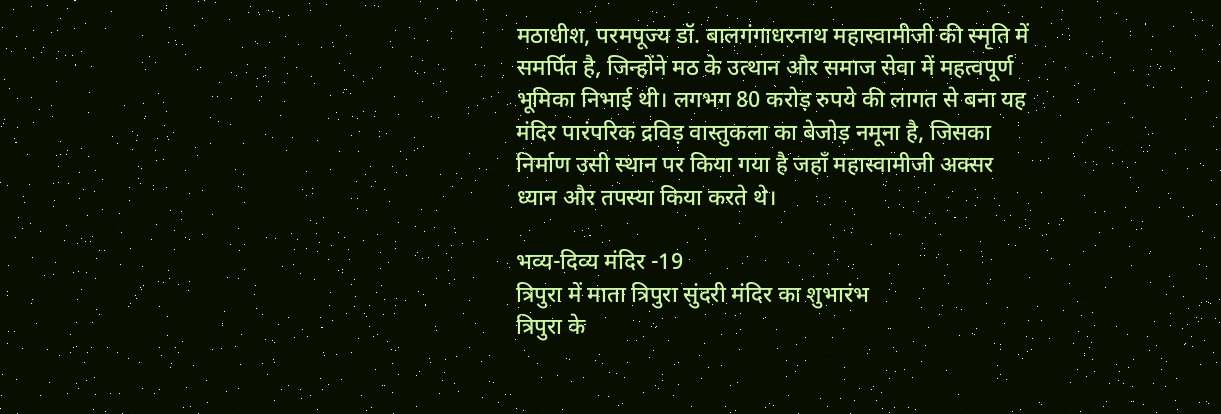मठाधीश, परमपूज्य डॉ. बालगंगाधरनाथ महास्वामीजी की स्मृति में समर्पित है, जिन्होंने मठ के उत्थान और समाज सेवा में महत्वपूर्ण भूमिका निभाई थी। लगभग 80 करोड़ रुपये की लागत से बना यह मंदिर पारंपरिक द्रविड़ वास्तुकला का बेजोड़ नमूना है, जिसका निर्माण उसी स्थान पर किया गया है जहाँ महास्वामीजी अक्सर ध्यान और तपस्या किया करते थे।

भव्य-दिव्य मंदिर -19
त्रिपुरा में माता त्रिपुरा सुंदरी मंदिर का शुभारंभ
त्रिपुरा के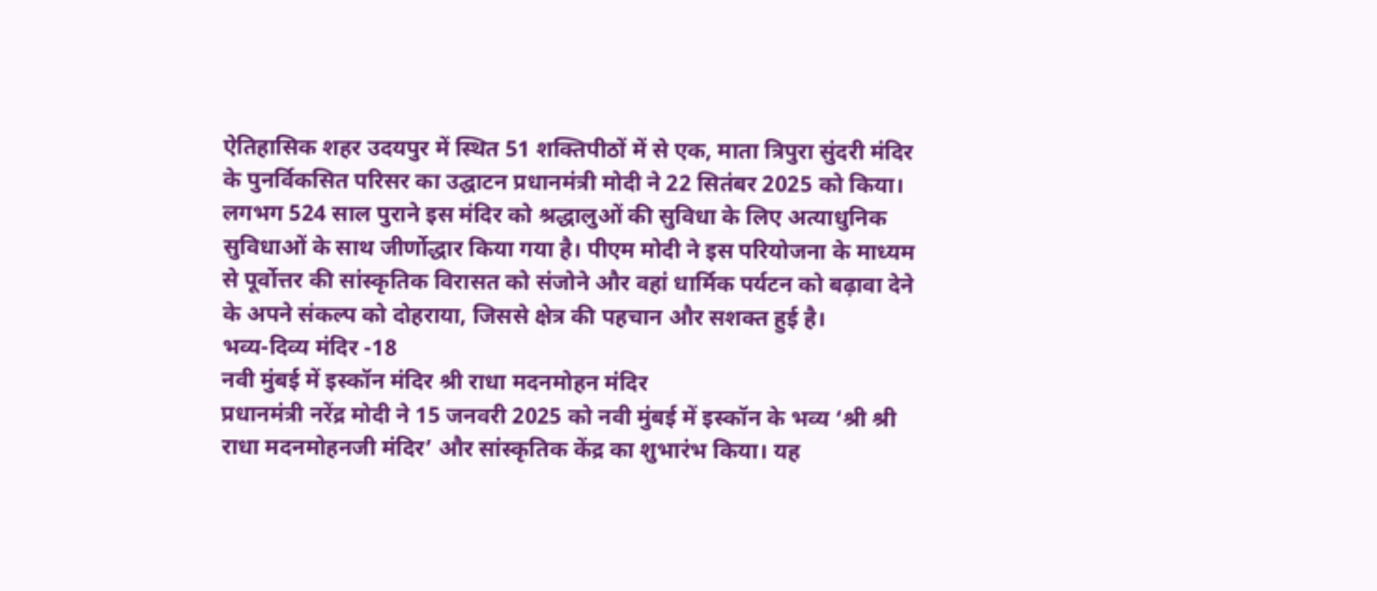ऐतिहासिक शहर उदयपुर में स्थित 51 शक्तिपीठों में से एक, माता त्रिपुरा सुंदरी मंदिर के पुनर्विकसित परिसर का उद्घाटन प्रधानमंत्री मोदी ने 22 सितंबर 2025 को किया। लगभग 524 साल पुराने इस मंदिर को श्रद्धालुओं की सुविधा के लिए अत्याधुनिक सुविधाओं के साथ जीर्णोद्धार किया गया है। पीएम मोदी ने इस परियोजना के माध्यम से पूर्वोत्तर की सांस्कृतिक विरासत को संजोने और वहां धार्मिक पर्यटन को बढ़ावा देने के अपने संकल्प को दोहराया, जिससे क्षेत्र की पहचान और सशक्त हुई है।
भव्य-दिव्य मंदिर -18
नवी मुंबई में इस्कॉन मंदिर श्री राधा मदनमोहन मंदिर
प्रधानमंत्री नरेंद्र मोदी ने 15 जनवरी 2025 को नवी मुंबई में इस्कॉन के भव्य ‘श्री श्री राधा मदनमोहनजी मंदिर’ और सांस्कृतिक केंद्र का शुभारंभ किया। यह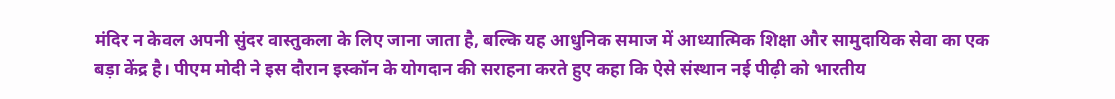मंदिर न केवल अपनी सुंदर वास्तुकला के लिए जाना जाता है, बल्कि यह आधुनिक समाज में आध्यात्मिक शिक्षा और सामुदायिक सेवा का एक बड़ा केंद्र है। पीएम मोदी ने इस दौरान इस्कॉन के योगदान की सराहना करते हुए कहा कि ऐसे संस्थान नई पीढ़ी को भारतीय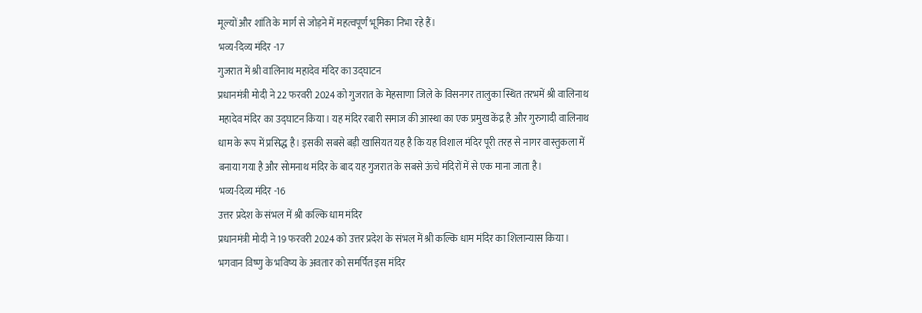मूल्यों और शांति के मार्ग से जोड़ने में महत्वपूर्ण भूमिका निभा रहे हैं।
भव्य-दिव्य मंदिर -17
गुजरात में श्री वालिनाथ महादेव मंदिर का उद्घाटन
प्रधानमंत्री मोदी ने 22 फरवरी 2024 को गुजरात के मेहसाणा जिले के विसनगर तालुका स्थित तरभमें श्री वालिनाथ महादेव मंदिर का उद्घाटन किया। यह मंदिर रबारी समाज की आस्था का एक प्रमुख केंद्र है और गुरुगादी वालिनाथ धाम के रूप में प्रसिद्ध है। इसकी सबसे बड़ी खासियत यह है कि यह विशाल मंदिर पूरी तरह से नागर वास्तुकला में बनाया गया है और सोमनाथ मंदिर के बाद यह गुजरात के सबसे ऊंचे मंदिरों में से एक माना जाता है।
भव्य-दिव्य मंदिर -16
उत्तर प्रदेश के संभल में श्री कल्कि धाम मंदिर
प्रधानमंत्री मोदी ने 19 फरवरी 2024 को उत्तर प्रदेश के संभल में श्री कल्कि धाम मंदिर का शिलान्यास किया। भगवान विष्णु के भविष्य के अवतार को समर्पित इस मंदिर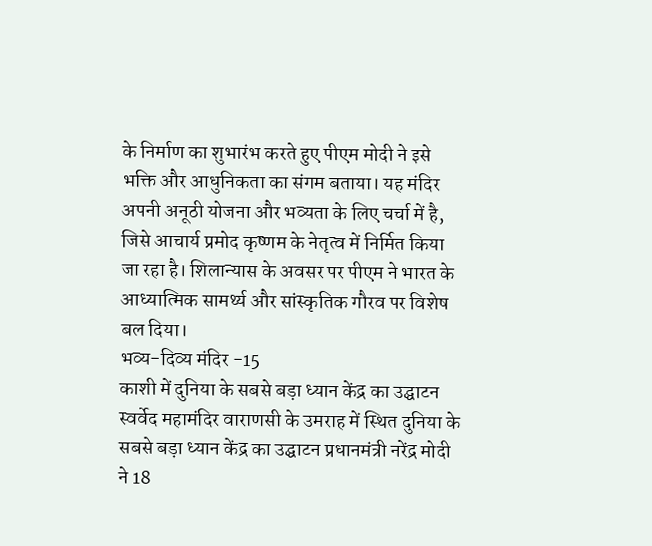के निर्माण का शुभारंभ करते हुए पीएम मोदी ने इसे भक्ति और आधुनिकता का संगम बताया। यह मंदिर अपनी अनूठी योजना और भव्यता के लिए चर्चा में है, जिसे आचार्य प्रमोद कृष्णम के नेतृत्व में निर्मित किया जा रहा है। शिलान्यास के अवसर पर पीएम ने भारत के आध्यात्मिक सामर्थ्य और सांस्कृतिक गौरव पर विशेष बल दिया।
भव्य-दिव्य मंदिर -15
काशी में दुनिया के सबसे बड़ा ध्यान केंद्र का उद्घाटन
स्वर्वेद महामंदिर वाराणसी के उमराह में स्थित दुनिया के सबसे बड़ा ध्यान केंद्र का उद्घाटन प्रधानमंत्री नरेंद्र मोदी ने 18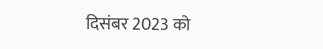दिसंबर 2023 को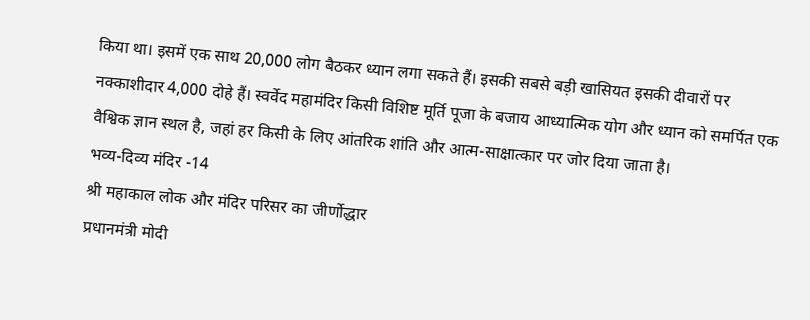किया था। इसमें एक साथ 20,000 लोग बैठकर ध्यान लगा सकते हैं। इसकी सबसे बड़ी खासियत इसकी दीवारों पर नक्काशीदार 4,000 दोहे हैं। स्वर्वेद महामंदिर किसी विशिष्ट मूर्ति पूजा के बजाय आध्यात्मिक योग और ध्यान को समर्पित एक वैश्विक ज्ञान स्थल है, जहां हर किसी के लिए आंतरिक शांति और आत्म-साक्षात्कार पर जोर दिया जाता है।
भव्य-दिव्य मंदिर -14
श्री महाकाल लोक और मंदिर परिसर का जीर्णोद्धार
प्रधानमंत्री मोदी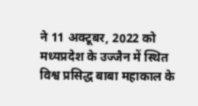ने 11 अक्टूबर, 2022 को मध्यप्रदेश के उज्जैन में स्थित विश्व प्रसिद्ध बाबा महाकाल के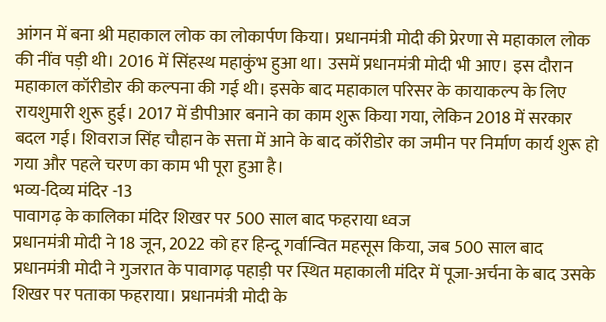आंगन में बना श्री महाकाल लोक का लोकार्पण किया। प्रधानमंत्री मोदी की प्रेरणा से महाकाल लोक की नींव पड़ी थी। 2016 में सिंहस्थ महाकुंभ हुआ था। उसमें प्रधानमंत्री मोदी भी आए। इस दौरान महाकाल कॉरीडोर की कल्पना की गई थी। इसके बाद महाकाल परिसर के कायाकल्प के लिए रायशुमारी शुरू हुई। 2017 में डीपीआर बनाने का काम शुरू किया गया, लेकिन 2018 में सरकार बदल गई। शिवराज सिंह चौहान के सत्ता में आने के बाद कॉरीडोर का जमीन पर निर्माण कार्य शुरू हो गया और पहले चरण का काम भी पूरा हुआ है।
भव्य-दिव्य मंदिर -13
पावागढ़ के कालिका मंदिर शिखर पर 500 साल बाद फहराया ध्वज
प्रधानमंत्री मोदी ने 18 जून, 2022 को हर हिन्दू गर्वान्वित महसूस किया, जब 500 साल बाद प्रधानमंत्री मोदी ने गुजरात के पावागढ़ पहाड़ी पर स्थित महाकाली मंदिर में पूजा-अर्चना के बाद उसके शिखर पर पताका फहराया। प्रधानमंत्री मोदी के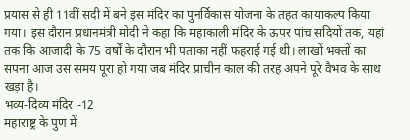प्रयास से ही 11वीं सदी में बने इस मंदिर का पुनर्विकास योजना के तहत कायाकल्प किया गया। इस दौरान प्रधानमंत्री मोदी ने कहा कि महाकाली मंदिर के ऊपर पांच सदियों तक, यहां तक कि आजादी के 75 वर्षों के दौरान भी पताका नहीं फहराई गई थी। लाखों भक्तों का सपना आज उस समय पूरा हो गया जब मंदिर प्राचीन काल की तरह अपने पूरे वैभव के साथ खड़ा है।
भव्य-दिव्य मंदिर -12
महाराष्ट्र के पुण में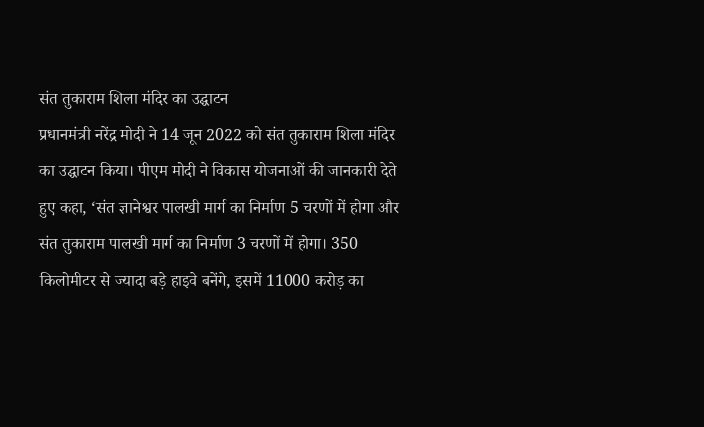संत तुकाराम शिला मंदिर का उद्घाटन
प्रधानमंत्री नरेंद्र मोदी ने 14 जून 2022 को संत तुकाराम शिला मंदिर का उद्घाटन किया। पीएम मोदी ने विकास योजनाओं की जानकारी देते हुए कहा, ‘संत ज्ञानेश्वर पालखी मार्ग का निर्माण 5 चरणों में होगा और संत तुकाराम पालखी मार्ग का निर्माण 3 चरणों में होगा। 350 किलोमीटर से ज्यादा बड़े हाइवे बनेंगे, इसमें 11000 करोड़ का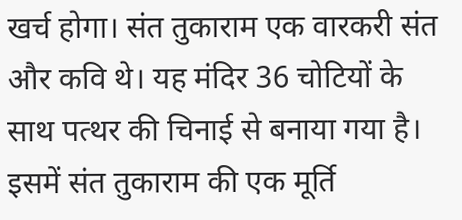खर्च होगा। संत तुकाराम एक वारकरी संत और कवि थे। यह मंदिर 36 चोटियों के साथ पत्थर की चिनाई से बनाया गया है। इसमें संत तुकाराम की एक मूर्ति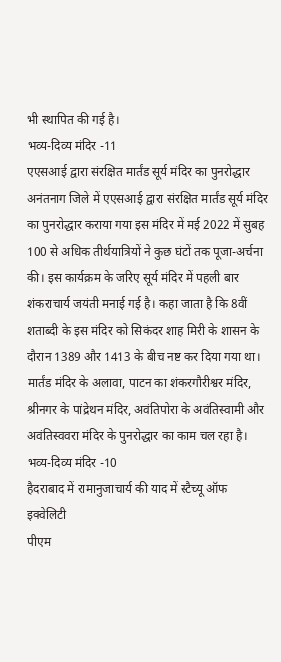भी स्थापित की गई है।
भव्य-दिव्य मंदिर -11
एएसआई द्वारा संरक्षित मार्तंड सूर्य मंदिर का पुनरोद्धार
अनंतनाग जिले में एएसआई द्वारा संरक्षित मार्तंड सूर्य मंदिर का पुनरोद्धार कराया गया इस मंदिर में मई 2022 में सुबह 100 से अधिक तीर्थयात्रियों ने कुछ घंटों तक पूजा-अर्चना की। इस कार्यक्रम के जरिए सूर्य मंदिर में पहली बार शंकराचार्य जयंती मनाई गई है। कहा जाता है कि 8वीं शताब्दी के इस मंदिर को सिकंदर शाह मिरी के शासन के दौरान 1389 और 1413 के बीच नष्ट कर दिया गया था। मार्तंड मंदिर के अलावा, पाटन का शंकरगौरीश्वर मंदिर, श्रीनगर के पांद्रेथन मंदिर, अवंतिपोरा के अवंतिस्वामी और अवंतिस्ववरा मंदिर के पुनरोद्धार का काम चल रहा है।
भव्य-दिव्य मंदिर -10
हैदराबाद में रामानुजाचार्य की याद में स्टैच्यू ऑफ इक्वेलिटी
पीएम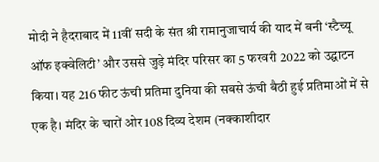मोदी ने हैदराबाद में 11वीं सदी के संत श्री रामानुजाचार्य की याद में बनी ‘स्टैच्यू ऑफ इक्वेलिटी’ और उससे जुड़े मंदिर परिसर का 5 फरवरी 2022 को उद्घाटन किया। यह 216 फीट ऊंची प्रतिमा दुनिया की सबसे ऊंची बैठी हुई प्रतिमाओं में से एक है। मंदिर के चारों ओर 108 दिव्य देशम (नक्काशीदार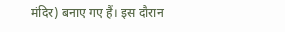मंदिर) बनाए गए हैं। इस दौरान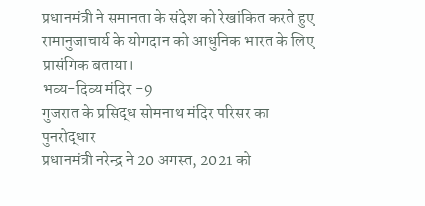प्रधानमंत्री ने समानता के संदेश को रेखांकित करते हुए रामानुजाचार्य के योगदान को आधुनिक भारत के लिए प्रासंगिक बताया।
भव्य-दिव्य मंदिर -9
गुजरात के प्रसिद्ध सोमनाथ मंदिर परिसर का पुनरोद्धार
प्रधानमंत्री नरेन्द्र ने 20 अगस्त, 2021 को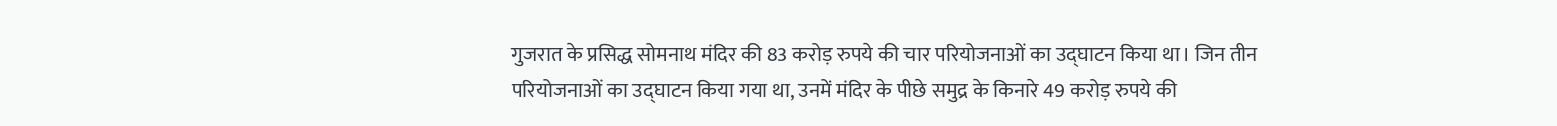गुजरात के प्रसिद्ध सोमनाथ मंदिर की 83 करोड़ रुपये की चार परियोजनाओं का उद्घाटन किया था। जिन तीन परियोजनाओं का उद्घाटन किया गया था, उनमें मंदिर के पीछे समुद्र के किनारे 49 करोड़ रुपये की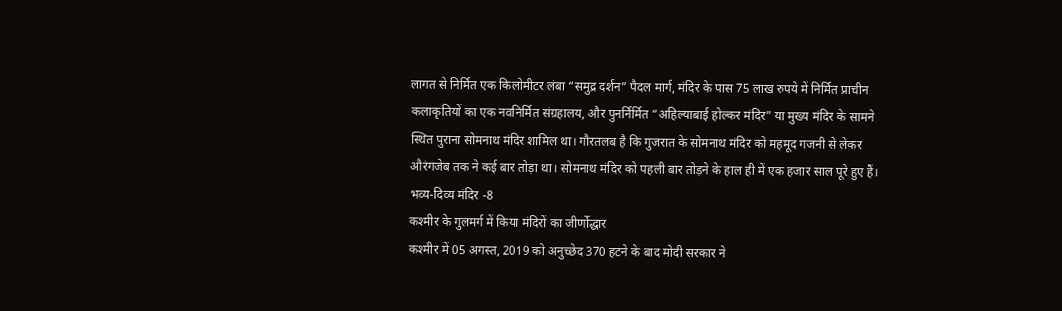लागत से निर्मित एक किलोमीटर लंबा “समुद्र दर्शन” पैदल मार्ग, मंदिर के पास 75 लाख रुपये में निर्मित प्राचीन कलाकृतियों का एक नवनिर्मित संग्रहालय, और पुनर्निर्मित “अहिल्याबाई होल्कर मंदिर” या मुख्य मंदिर के सामने स्थित पुराना सोमनाथ मंदिर शामिल था। गौरतलब है कि गुजरात के सोमनाथ मंदिर को महमूद गजनी से लेकर औरंगजेब तक ने कई बार तोड़ा था। सोमनाथ मंदिर को पहली बार तोड़ने के हाल ही में एक हजार साल पूरे हुए हैं।
भव्य-दिव्य मंदिर -8
कश्मीर के गुलमर्ग में किया मंदिरों का जीर्णोद्धार
कश्मीर में 05 अगस्त, 2019 को अनुच्छेद 370 हटने के बाद मोदी सरकार ने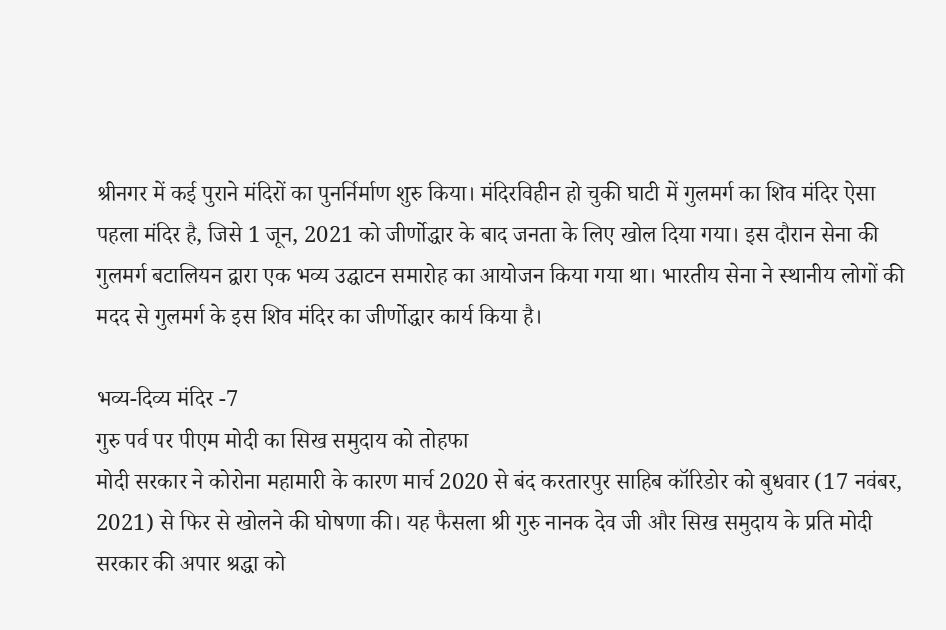श्रीनगर में कई पुराने मंदिरों का पुनर्निर्माण शुरु किया। मंदिरविहीन हो चुकी घाटी में गुलमर्ग का शिव मंदिर ऐसा पहला मंदिर है, जिसे 1 जून, 2021 को जीर्णोद्धार के बाद जनता के लिए खोल दिया गया। इस दौरान सेना की गुलमर्ग बटालियन द्वारा एक भव्य उद्घाटन समारोह का आयोजन किया गया था। भारतीय सेना ने स्थानीय लोगों की मदद से गुलमर्ग के इस शिव मंदिर का जीर्णोद्धार कार्य किया है।

भव्य-दिव्य मंदिर -7
गुरु पर्व पर पीएम मोदी का सिख समुदाय को तोहफा
मोदी सरकार ने कोरोना महामारी के कारण मार्च 2020 से बंद करतारपुर साहिब कॉरिडोर को बुधवार (17 नवंबर, 2021) से फिर से खोलने की घोषणा की। यह फैसला श्री गुरु नानक देव जी और सिख समुदाय के प्रति मोदी सरकार की अपार श्रद्धा को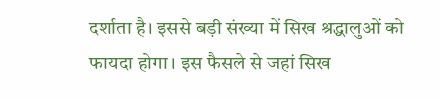दर्शाता है। इससे बड़ी संख्या में सिख श्रद्धालुओं को फायदा होगा। इस फैसले से जहां सिख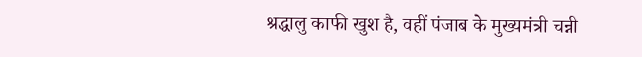श्रद्धालु काफी खुश है, वहीं पंजाब के मुख्यमंत्री चन्नी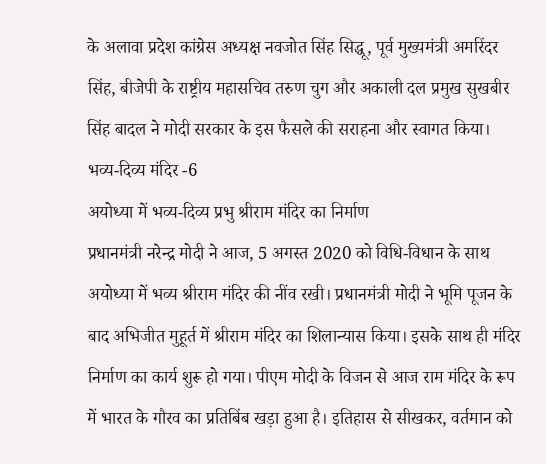के अलावा प्रदेश कांग्रेस अध्यक्ष नवजोत सिंह सिद्धू, पूर्व मुख्यमंत्री अमरिंदर सिंह, बीजेपी के राष्ट्रीय महासचिव तरुण चुग और अकाली दल प्रमुख सुखबीर सिंह बादल ने मोदी सरकार के इस फैसले की सराहना और स्वागत किया।
भव्य-दिव्य मंदिर -6
अयोध्या में भव्य-दिव्य प्रभु श्रीराम मंदिर का निर्माण
प्रधानमंत्री नरेन्द्र मोदी ने आज, 5 अगस्त 2020 को विधि-विधान के साथ अयोध्या में भव्य श्रीराम मंदिर की नींव रखी। प्रधानमंत्री मोदी ने भूमि पूजन के बाद अभिजीत मुहूर्त में श्रीराम मंदिर का शिलान्यास किया। इसके साथ ही मंदिर निर्माण का कार्य शुरू हो गया। पीएम मोदी के विजन से आज राम मंदिर के रूप में भारत के गौरव का प्रतिबिंब खड़ा हुआ है। इतिहास से सीखकर, वर्तमान को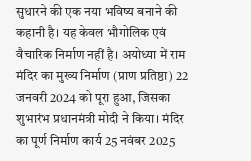सुधारने की एक नया भविष्य बनाने की कहानी है। यह केवल भौगोलिक एवं वैचारिक निर्माण नहीं है। अयोध्या में राम मंदिर का मुख्य निर्माण (प्राण प्रतिष्ठा) 22 जनवरी 2024 को पूरा हुआ, जिसका शुभारंभ प्रधानमंत्री मोदी ने किया। मंदिर का पूर्ण निर्माण कार्य 25 नवंबर 2025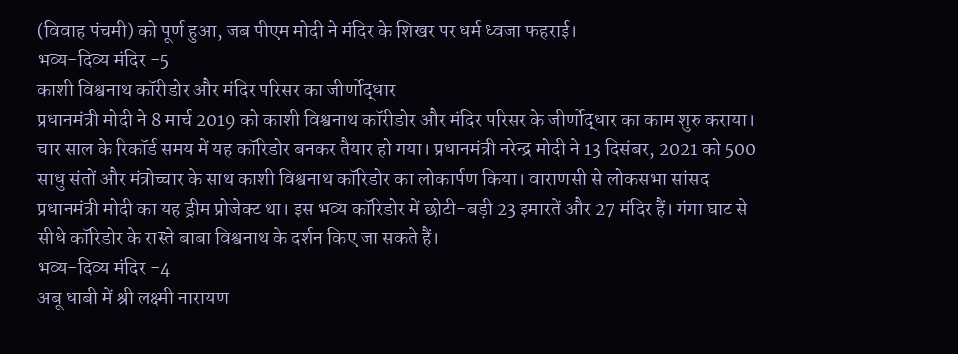(विवाह पंचमी) को पूर्ण हुआ, जब पीएम मोदी ने मंदिर के शिखर पर धर्म ध्वजा फहराई।
भव्य-दिव्य मंदिर -5
काशी विश्वनाथ कॉरीडोर और मंदिर परिसर का जीर्णोद्धार
प्रधानमंत्री मोदी ने 8 मार्च 2019 को काशी विश्वनाथ कॉरीडोर और मंदिर परिसर के जीर्णोद्धार का काम शुरु कराया। चार साल के रिकॉर्ड समय में यह कॉरिडोर बनकर तैयार हो गया। प्रधानमंत्री नरेन्द्र मोदी ने 13 दिसंबर, 2021 को 500 साधु संतों और मंत्रोच्चार के साथ काशी विश्वनाथ कॉरिडोर का लोकार्पण किया। वाराणसी से लोकसभा सांसद प्रधानमंत्री मोदी का यह ड्रीम प्रोजेक्ट था। इस भव्य कॉरिडोर में छोटी-बड़ी 23 इमारतें और 27 मंदिर हैं। गंगा घाट से सीधे कॉरिडोर के रास्ते बाबा विश्वनाथ के दर्शन किए जा सकते हैं।
भव्य-दिव्य मंदिर -4
अबू धाबी में श्री लक्ष्मी नारायण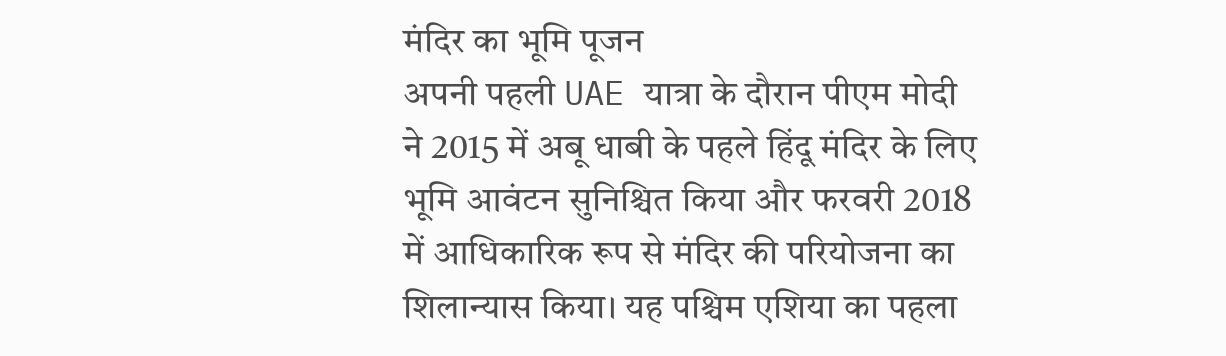मंदिर का भूमि पूजन
अपनी पहली UAE यात्रा के दौरान पीएम मोदी ने 2015 में अबू धाबी के पहले हिंदू मंदिर के लिए भूमि आवंटन सुनिश्चित किया और फरवरी 2018 में आधिकारिक रूप से मंदिर की परियोजना का शिलान्यास किया। यह पश्चिम एशिया का पहला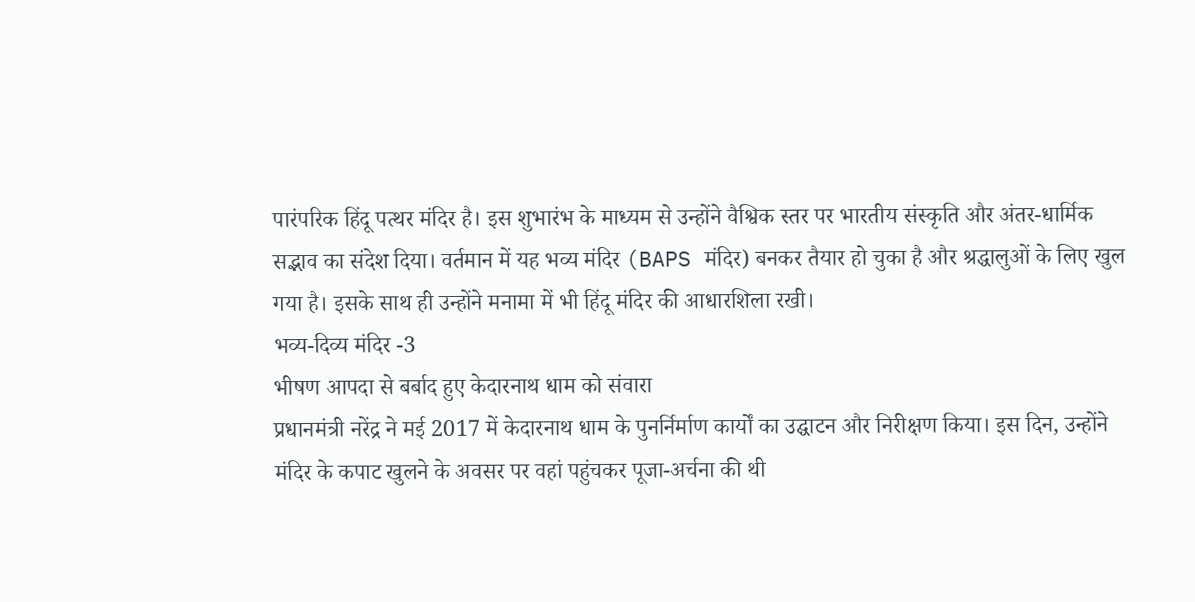पारंपरिक हिंदू पत्थर मंदिर है। इस शुभारंभ के माध्यम से उन्होंने वैश्विक स्तर पर भारतीय संस्कृति और अंतर-धार्मिक सद्भाव का संदेश दिया। वर्तमान में यह भव्य मंदिर (BAPS मंदिर) बनकर तैयार हो चुका है और श्रद्धालुओं के लिए खुल गया है। इसके साथ ही उन्होंने मनामा में भी हिंदू मंदिर की आधारशिला रखी।
भव्य-दिव्य मंदिर -3
भीषण आपदा से बर्बाद हुए केदारनाथ धाम को संवारा
प्रधानमंत्री नरेंद्र ने मई 2017 में केदारनाथ धाम के पुनर्निर्माण कार्यों का उद्घाटन और निरीक्षण किया। इस दिन, उन्होंने मंदिर के कपाट खुलने के अवसर पर वहां पहुंचकर पूजा-अर्चना की थी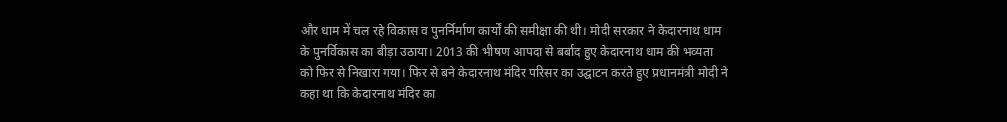और धाम में चल रहे विकास व पुनर्निर्माण कार्यों की समीक्षा की थी। मोदी सरकार ने केदारनाथ धाम के पुनर्विकास का बीड़ा उठाया। 2013 की भीषण आपदा से बर्बाद हुए केदारनाथ धाम की भव्यता को फिर से निखारा गया। फिर से बने केदारनाथ मंदिर परिसर का उद्घाटन करते हुए प्रधानमंत्री मोदी ने कहा था कि केदारनाथ मंदिर का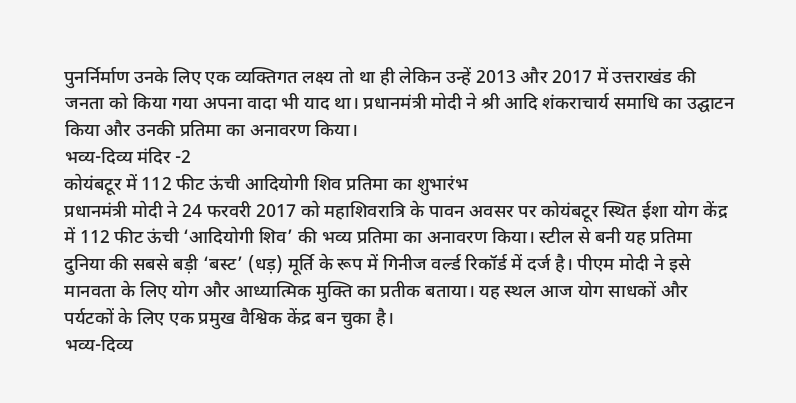पुनर्निर्माण उनके लिए एक व्यक्तिगत लक्ष्य तो था ही लेकिन उन्हें 2013 और 2017 में उत्तराखंड की जनता को किया गया अपना वादा भी याद था। प्रधानमंत्री मोदी ने श्री आदि शंकराचार्य समाधि का उद्घाटन किया और उनकी प्रतिमा का अनावरण किया।
भव्य-दिव्य मंदिर -2
कोयंबटूर में 112 फीट ऊंची आदियोगी शिव प्रतिमा का शुभारंभ
प्रधानमंत्री मोदी ने 24 फरवरी 2017 को महाशिवरात्रि के पावन अवसर पर कोयंबटूर स्थित ईशा योग केंद्र में 112 फीट ऊंची ‘आदियोगी शिव’ की भव्य प्रतिमा का अनावरण किया। स्टील से बनी यह प्रतिमा दुनिया की सबसे बड़ी ‘बस्ट’ (धड़) मूर्ति के रूप में गिनीज वर्ल्ड रिकॉर्ड में दर्ज है। पीएम मोदी ने इसे मानवता के लिए योग और आध्यात्मिक मुक्ति का प्रतीक बताया। यह स्थल आज योग साधकों और पर्यटकों के लिए एक प्रमुख वैश्विक केंद्र बन चुका है।
भव्य-दिव्य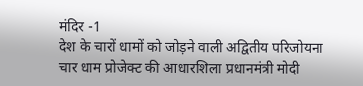मंदिर -1
देश के चारों धामों को जोड़ने वाली अद्वितीय परिजोयना
चार धाम प्रोजेक्ट की आधारशिला प्रधानमंत्री मोदी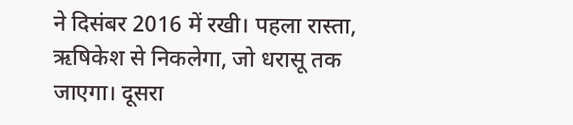ने दिसंबर 2016 में रखी। पहला रास्ता, ऋषिकेश से निकलेगा, जो धरासू तक जाएगा। दूसरा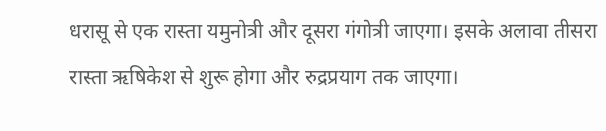धरासू से एक रास्ता यमुनोत्री और दूसरा गंगोत्री जाएगा। इसके अलावा तीसरा रास्ता ऋषिकेश से शुरू होगा और रुद्रप्रयाग तक जाएगा।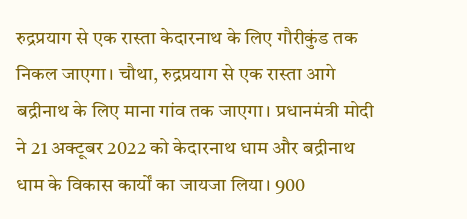रुद्रप्रयाग से एक रास्ता केदारनाथ के लिए गौरीकुंड तक निकल जाएगा। चौथा, रुद्रप्रयाग से एक रास्ता आगे बद्रीनाथ के लिए माना गांव तक जाएगा। प्रधानमंत्री मोदी ने 21 अक्टूबर 2022 को केदारनाथ धाम और बद्रीनाथ धाम के विकास कार्यों का जायजा लिया। 900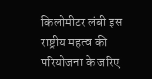किलोमीटर लंबी इस राष्ट्रीय महत्व की परियोजना के जरिए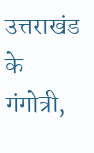उत्तराखंड के गंगोत्री,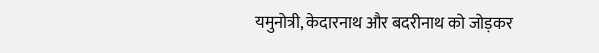यमुनोत्री, केदारनाथ और बदरीनाथ को जोड़कर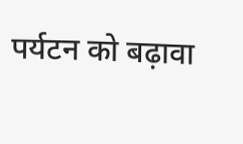पर्यटन को बढ़ावा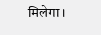मिलेगा।